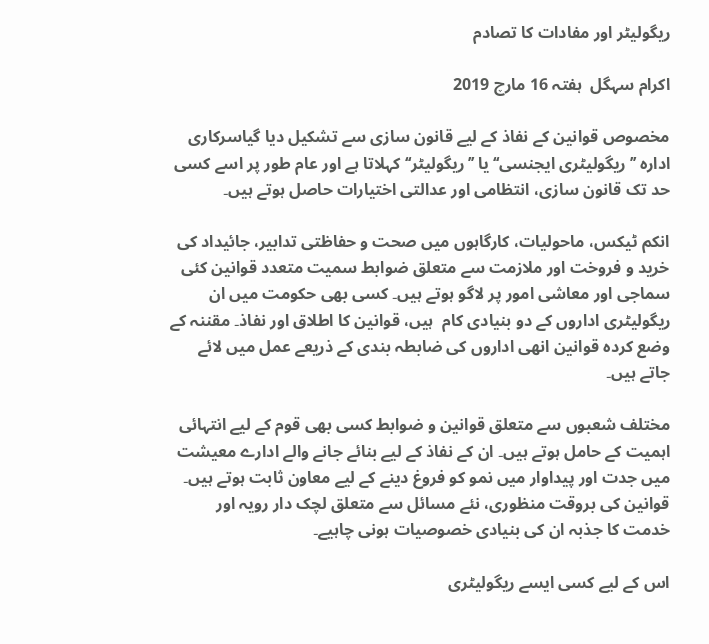ریگولیٹر اور مفادات کا تصادم

اکرام سہگل  ہفتہ 16 مارچ 2019

مخصوص قوانین کے نفاذ کے لیے قانون سازی سے تشکیل دیا گیاسرکاری ادارہ ’’ریگولیٹری ایجنسی‘‘یا ’’ریگولیٹر‘‘ کہلاتا ہے اور عام طور پر اسے کسی حد تک قانون سازی، انتظامی اور عدالتی اختیارات حاصل ہوتے ہیں۔

انکم ٹیکس، ماحولیات، کارگاہوں میں صحت و حفاظتی تدابیر، جائیداد کی خرید و فروخت اور ملازمت سے متعلق ضوابط سمیت متعدد قوانین کئی سماجی اور معاشی امور پر لاگو ہوتے ہیں۔ کسی بھی حکومت میں ان ریگولیٹری اداروں کے دو بنیادی کام  ہیں، قوانین کا اطلاق اور نفاذ۔ مقننہ کے وضع کردہ قوانین انھی اداروں کی ضابطہ بندی کے ذریعے عمل میں لائے جاتے ہیں۔

مختلف شعبوں سے متعلق قوانین و ضوابط کسی بھی قوم کے لیے انتہائی اہمیت کے حامل ہوتے ہیں۔ ان کے نفاذ کے لیے بنائے جانے والے ادارے معیشت میں جدت اور پیداوار میں نمو کو فروغ دینے کے لیے معاون ثابت ہوتے ہیں۔ قوانین کی بروقت منظوری، نئے مسائل سے متعلق لچک دار رویہ اور خدمت کا جذبہ ان کی بنیادی خصوصیات ہونی چاہیے۔

اس کے لیے کسی ایسے ریگولیٹری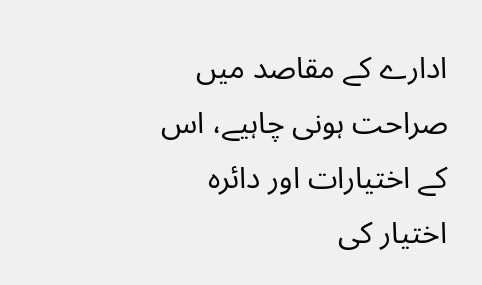ادارے کے مقاصد میں صراحت ہونی چاہیے، اس کے اختیارات اور دائرہ اختیار کی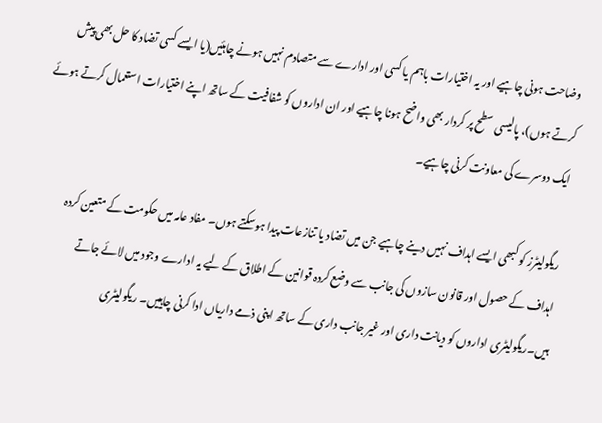وضاحت ہونی چاہیے اور یہ اختیارات باہم یا کسی اور ادارے سے متصادم نہیں ہونے چاہئیں(یا ایسے کسی تضاد کا حل بھی پیش کرتے ہوں)، پالیسی سطح پر کردار بھی واضح ہونا چاہیے اور ان اداروں کو شفافیت کے ساتھ اپنے اختیارات استعمال کرتے ہوئے ایک دوسرے کی معاونت کرنی چاہیے۔

ریگولیٹرز کو کبھی ایسے اہداف نہیں دینے چاہیے جن میں تضاد یا تنازعات پیدا ہوسکتے ہوں۔ مفاد عامہ میں حکومت کے متعین کردہ اہداف کے حصول اور قانون سازوں کی جانب سے وضع کردہ قوانین کے اطلاق کے لیے یہ ادارے وجود میں لائے جاتے ہیں۔ریگولیٹری اداروں کو دیانت داری اور غیر جانب داری کے ساتھ اپنی ذمے داریاں ادا کرنی چاہییں۔ ریگولیٹری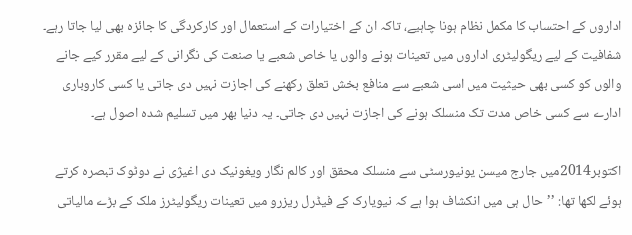اداروں کے احتساب کا مکمل نظام ہونا چاہیے، تاکہ ان کے اختیارات کے استعمال اور کارکردگی کا جائزہ بھی لیا جاتا رہے۔ شفافیت کے لیے ریگولیٹری اداروں میں تعینات ہونے والوں یا خاص شعبے یا صنعت کی نگرانی کے لیے مقرر کیے جانے والوں کو کسی بھی حیثیت میں اسی شعبے سے منافع بخش تعلق رکھنے کی اجازت نہیں دی جاتی یا کسی کاروباری ادارے سے کسی خاص مدت تک منسلک ہونے کی اجازت نہیں دی جاتی۔ یہ دنیا بھر میں تسلیم شدہ اصول ہے۔

اکتوبر2014میں جارج میسن یونیورسٹی سے منسلک محقق اور کالم نگار ویغونیک دی اغیژی نے دوٹوک تبصرہ کرتے ہوئے لکھا تھا: ’’حال ہی میں انکشاف ہوا ہے کہ نیویارک کے فیڈرل ریزرو میں تعینات ریگولیٹرز ملک کے بڑے مالیاتی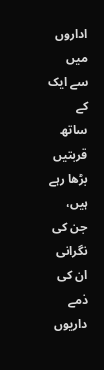اداروں میں سے ایک کے ساتھ قربتیں بڑھا رہے ہیں، جن کی نگرانی ان کی ذمے داریوں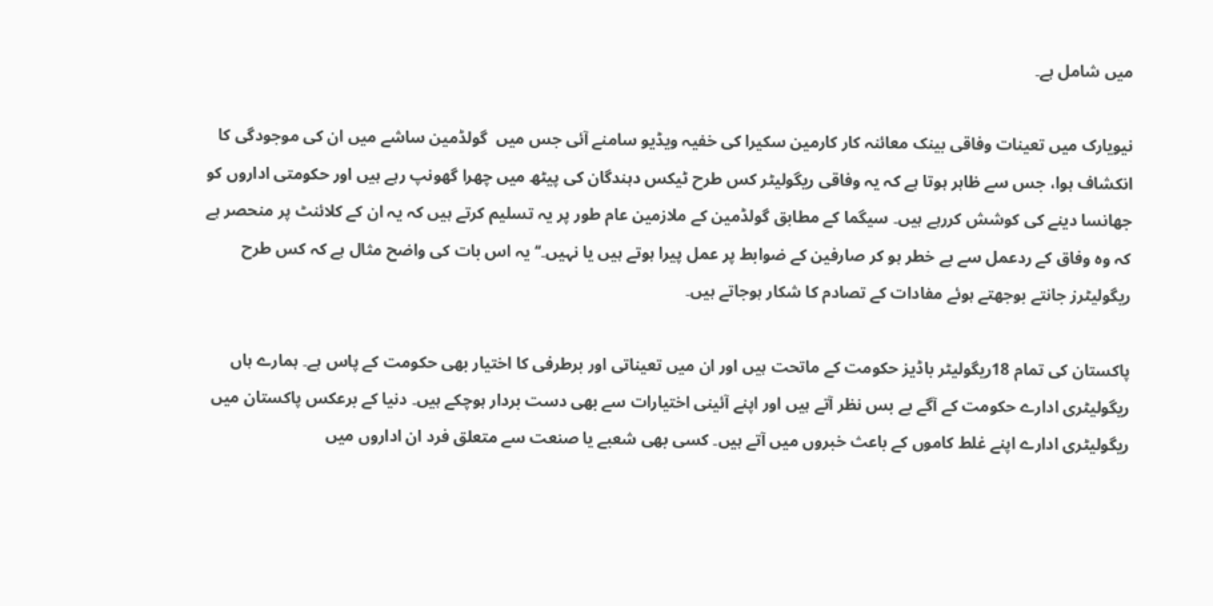میں شامل ہے۔

نیویارک میں تعینات وفاقی بینک معائنہ کار کارمین سکیرا کی خفیہ ویڈیو سامنے آئی جس میں  گولڈمین ساشے میں ان کی موجودگی کا انکشاف ہوا، جس سے ظاہر ہوتا ہے کہ یہ وفاقی ریگولیٹر کس طرح ٹیکس دہندگان کی پیٹھ میں چھرا گھونپ رہے ہیں اور حکومتی اداروں کو جھانسا دینے کی کوشش کررہے ہیں۔ سیگما کے مطابق گولڈمین کے ملازمین عام طور پر یہ تسلیم کرتے ہیں کہ یہ ان کے کلائنٹ پر منحصر ہے کہ وہ وفاق کے ردعمل سے بے خطر ہو کر صارفین کے ضوابط پر عمل پیرا ہوتے ہیں یا نہیں۔‘‘ یہ اس بات کی واضح مثال ہے کہ کس طرح ریگولیٹرز جانتے بوجھتے ہوئے مفادات کے تصادم کا شکار ہوجاتے ہیں۔

پاکستان کی تمام 18ریگولیٹر باڈیز حکومت کے ماتحت ہیں اور ان میں تعیناتی اور برطرفی کا اختیار بھی حکومت کے پاس ہے۔ ہمارے ہاں ریگولیٹری ادارے حکومت کے آگے بے بس نظر آتے ہیں اور اپنے آئینی اختیارات سے بھی دست بردار ہوچکے ہیں۔ دنیا کے برعکس پاکستان میں ریگولیٹری ادارے اپنے غلط کاموں کے باعث خبروں میں آتے ہیں۔ کسی بھی شعبے یا صنعت سے متعلق فرد ان اداروں میں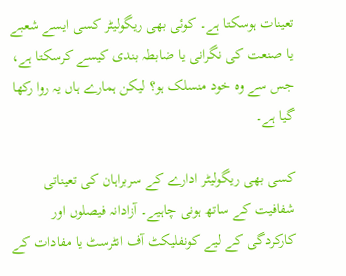تعینات ہوسکتا ہے۔ کوئی بھی ریگولیٹر کسی ایسے شعبے یا صنعت کی نگرانی یا ضابطہ بندی کیسے کرسکتا ہے، جس سے وہ خود منسلک ہو؟ لیکن ہمارے ہاں یہ روا رکھا گیا ہے۔

کسی بھی ریگولیٹر ادارے کے سربراہان کی تعیناتی شفافیت کے ساتھ ہونی چاہیے۔ آزادانہ فیصلوں اور کارکردگی کے لیے کونفلیکٹ آف انٹرسٹ یا مفادات کے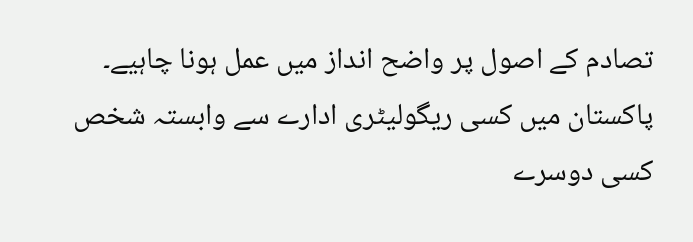تصادم کے اصول پر واضح انداز میں عمل ہونا چاہیے۔ پاکستان میں کسی ریگولیٹری ادارے سے وابستہ شخص کسی دوسرے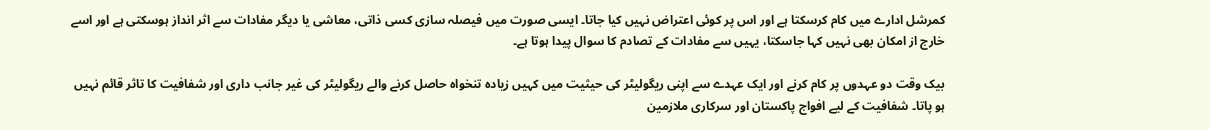کمرشل ادارے میں کام کرسکتا ہے اور اس پر کوئی اعتراض نہیں کیا جاتا۔ ایسی صورت میں فیصلہ سازی کسی ذاتی، معاشی یا دیگر مفادات سے اثر انداز ہوسکتی ہے اور اسے خارج از امکان بھی نہیں کہا جاسکتا، یہیں سے مفادات کے تصادم کا سوال پیدا ہوتا ہے۔

بیک وقت دو عہدوں پر کام کرنے اور ایک عہدے سے اپنی ریگولیٹر کی حیثیت میں کہیں زیادہ تنخواہ حاصل کرنے والے ریگولیٹر کی غیر جانب داری اور شفافیت کا تاثر قائم نہیں ہو پاتا۔ شفافیت کے لیے افواج پاکستان اور سرکاری ملازمین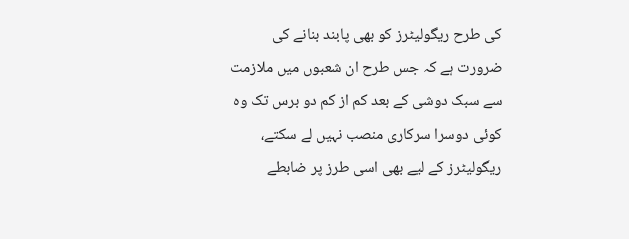کی طرح ریگولیٹرز کو بھی پابند بنانے کی ضرورت ہے کہ جس طرح ان شعبوں میں ملازمت سے سبک دوشی کے بعد کم از کم دو برس تک وہ کوئی دوسرا سرکاری منصب نہیں لے سکتے، ریگولیٹرز کے لیے بھی اسی طرز پر ضابطے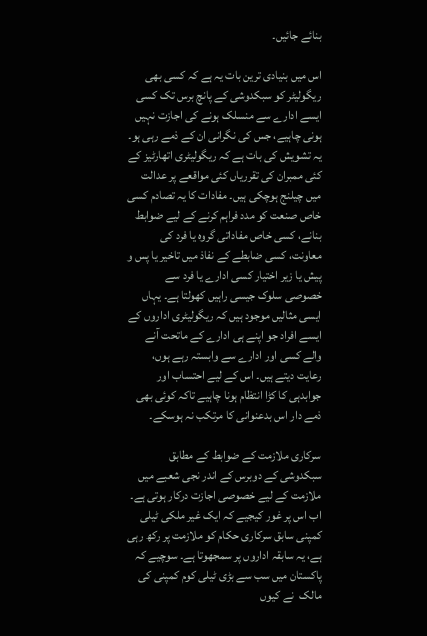بنائے جائیں۔

اس میں بنیادی ترین بات یہ ہے کہ کسی بھی ریگولیٹر کو سبکدوشی کے پانچ برس تک کسی ایسے ادارے سے منسلک ہونے کی اجازت نہیں ہونی چاہیے، جس کی نگرانی ان کے ذمے رہی ہو۔ یہ تشویش کی بات ہے کہ ریگولیٹری اتھارٹیز کے کئی ممبران کی تقرریاں کئی مواقعے پر عدالت میں چیلنج ہوچکی ہیں۔ مفادات کا یہ تصادم کسی خاص صنعت کو مدد فراہم کرنے کے لیے ضوابط بنانے، کسی خاص مفاداتی گروہ یا فرد کی معاونت، کسی ضابطے کے نفاذ میں تاخیر یا پس و پیش یا زیر اختیار کسی ادارے یا فرد سے خصوصی سلوک جیسی راہیں کھولتا ہے۔ یہاں ایسی مثالیں موجود ہیں کہ ریگولیٹری اداروں کے ایسے افراد جو اپنے ہی ادارے کے ماتحت آنے والے کسی اور ادارے سے وابستہ رہے ہوں، رعایت دیتے ہیں۔ اس کے لیے احتساب اور جوابدہی کا کڑا انتظام ہونا چاہیے تاکہ کوئی بھی ذمے دار اس بدعنوانی کا مرتکب نہ ہوسکے۔

سرکاری ملازمت کے ضوابط کے مطابق سبکدوشی کے دوبرس کے اندر نجی شعبے میں ملازمت کے لیے خصوصی اجازت درکار ہوتی ہے۔ اب اس پر غور کیجیے کہ ایک غیر ملکی ٹیلی کمپنی سابق سرکاری حکام کو ملازمت پر رکھ رہی ہے، یہ سابقہ اداروں پر سمجھوتا ہے۔ سوچیے کہ پاکستان میں سب سے بڑی ٹیلی کوم کمپنی کی مالک  نے کیوں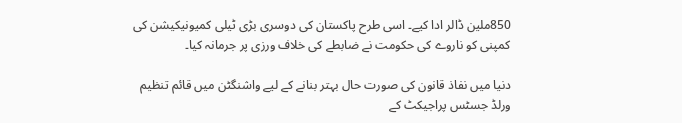850ملین ڈالر ادا کیے۔ اسی طرح پاکستان کی دوسری بڑی ٹیلی کمیونیکیشن کی کمپنی کو ناروے کی حکومت نے ضابطے کی خلاف ورزی پر جرمانہ کیا۔

دنیا میں نفاذ قانون کی صورت حال بہتر بنانے کے لیے واشنگٹن میں قائم تنظیم ورلڈ جسٹس پراجیکٹ کے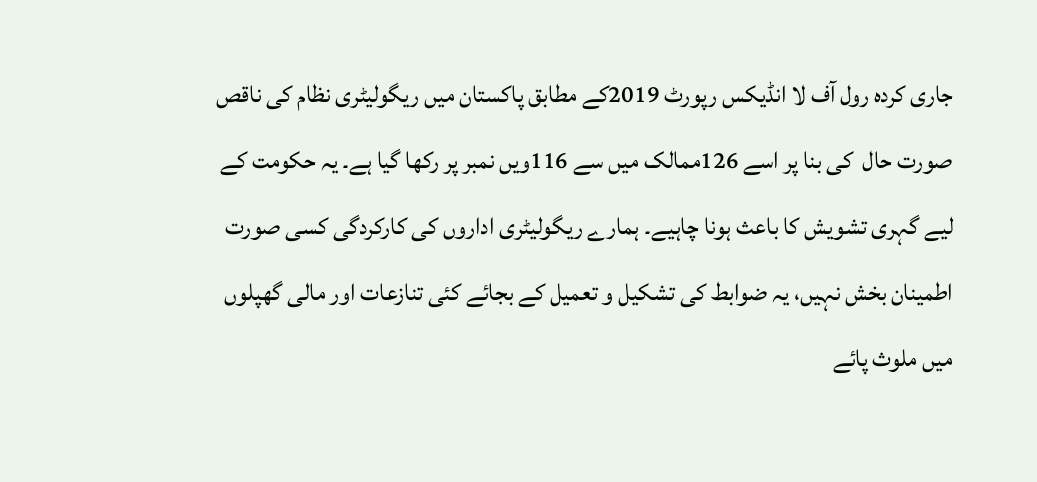جاری کردہ رول آف لا انڈیکس رپورٹ 2019کے مطابق پاکستان میں ریگولیٹری نظام کی ناقص صورت حال  کی بنا پر اسے 126ممالک میں سے 116ویں نمبر پر رکھا گیا ہے۔ یہ حکومت کے لیے گہری تشویش کا باعث ہونا چاہیے۔ ہمارے ریگولیٹری اداروں کی کارکردگی کسی صورت اطمینان بخش نہیں، یہ ضوابط کی تشکیل و تعمیل کے بجائے کئی تنازعات اور مالی گھپلوں میں ملوث پائے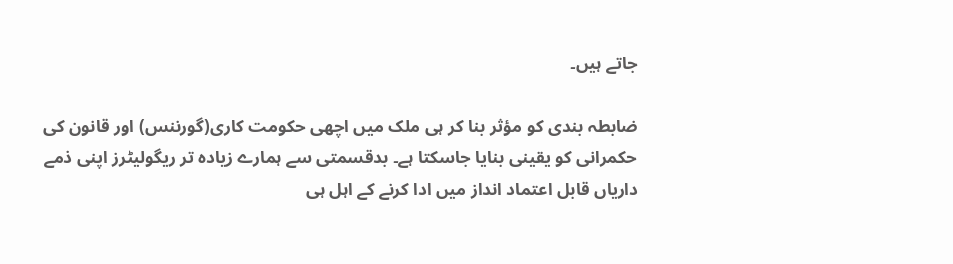جاتے ہیں۔

ضابطہ بندی کو مؤثر بنا کر ہی ملک میں اچھی حکومت کاری(گورننس) اور قانون کی حکمرانی کو یقینی بنایا جاسکتا ہے۔ بدقسمتی سے ہمارے زیادہ تر ریگولیٹرز اپنی ذمے داریاں قابل اعتماد انداز میں ادا کرنے کے اہل ہی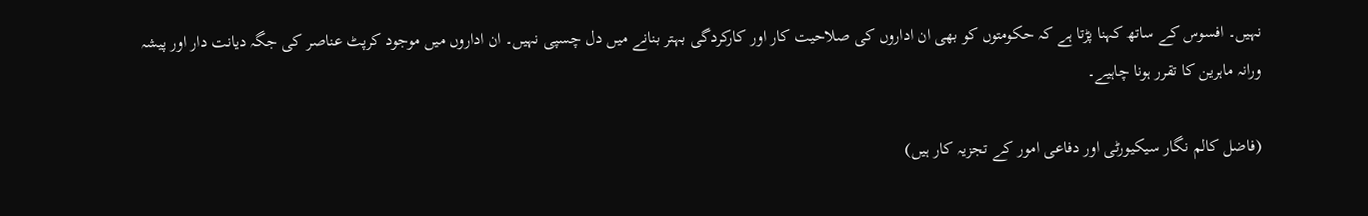نہیں۔ افسوس کے ساتھ کہنا پڑتا ہے کہ حکومتوں کو بھی ان اداروں کی صلاحیت کار اور کارکردگی بہتر بنانے میں دل چسپی نہیں۔ ان اداروں میں موجود کرپٹ عناصر کی جگہ دیانت دار اور پیشہ ورانہ ماہرین کا تقرر ہونا چاہیے۔

(فاضل کالم نگار سیکیورٹی اور دفاعی امور کے تجزیہ کار ہیں)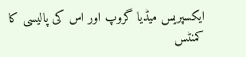ایکسپریس میڈیا گروپ اور اس کی پالیسی کا کمنٹس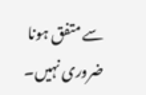سے متفق ہونا ضروری نہیں۔